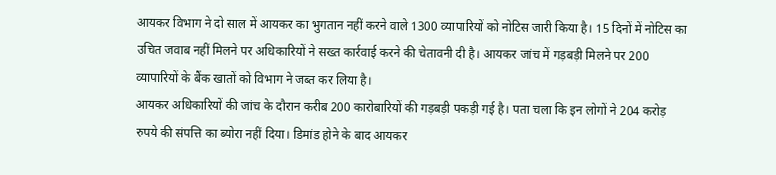आयकर विभाग ने दो साल में आयकर का भुगतान नहीं करने वाले 1300 व्यापारियों को नोटिस जारी किया है। 15 दिनों में नोटिस का उचित जवाब नहीं मिलने पर अधिकारियों ने सख्त कार्रवाई करने की चेतावनी दी है। आयकर जांच में गड़बड़ी मिलने पर 200 व्यापारियों के बैंक खातों को विभाग ने जब्त कर लिया है।
आयकर अधिकारियों की जांच के दौरान करीब 200 कारोबारियों की गड़बड़ी पकड़ी गई है। पता चला कि इन लोगों ने 204 करोड़ रुपये की संपत्ति का ब्योरा नहीं दिया। डिमांड होने के बाद आयकर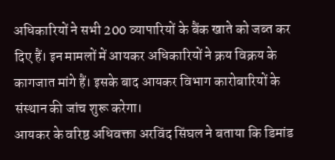अधिकारियों ने सभी 200 व्यापारियों के बैंक खाते को जब्त कर दिए हैं। इन मामलों में आयकर अधिकारियों ने क्रय विक्रय के कागजात मांगे हैं। इसके बाद आयकर विभाग कारोबारियों के संस्थान की जांच शुरू करेगा।
आयकर के वरिष्ठ अधिवक्ता अरविंद सिंघल ने बताया कि डिमांड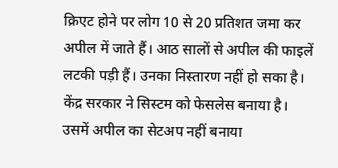क्रिएट होने पर लोग 10 से 20 प्रतिशत जमा कर अपील में जाते हैं। आठ सालों से अपील की फाइलें लटकी पड़ी हैं। उनका निस्तारण नहीं हो सका है। केंद्र सरकार ने सिस्टम को फेसलेस बनाया है। उसमें अपील का सेटअप नहीं बनाया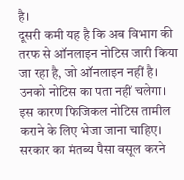है।
दूसरी कमी यह है कि अब विभाग की तरफ से ऑनलाइन नोटिस जारी किया जा रहा है, जो ऑनलाइन नहीं है। उनको नोटिस का पता नहीं चलेगा। इस कारण फिजिकल नोटिस तामील कराने के लिए भेजा जाना चाहिए। सरकार का मंतब्य पैसा वसूल करने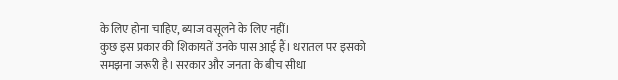के लिए होना चाहिए, ब्याज वसूलने के लिए नहीं।
कुछ इस प्रकार की शिकायतें उनके पास आई हैं। धरातल पर इसको समझना जरूरी है। सरकार और जनता के बीच सीधा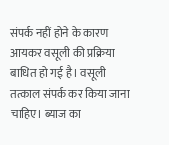संपर्क नहीं होने के कारण आयकर वसूली की प्रक्रिया बाधित हो गई है। वसूली तत्काल संपर्क कर किया जाना चाहिए। ब्याज का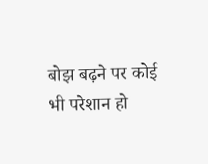बोझ बढ़ने पर कोई भी परेशान हो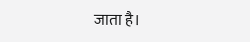जाता है।